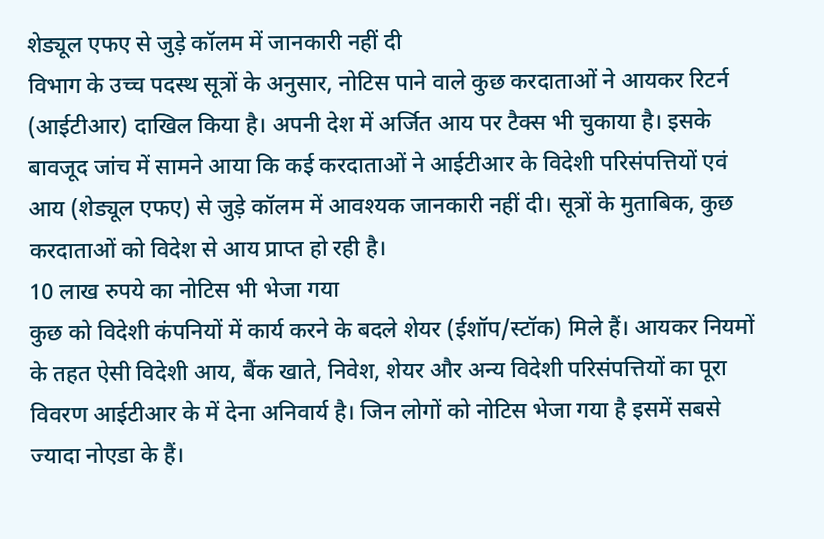शेड्यूल एफए से जुड़े कॉलम में जानकारी नहीं दी
विभाग के उच्च पदस्थ सूत्रों के अनुसार, नोटिस पाने वाले कुछ करदाताओं ने आयकर रिटर्न (आईटीआर) दाखिल किया है। अपनी देश में अर्जित आय पर टैक्स भी चुकाया है। इसके बावजूद जांच में सामने आया कि कई करदाताओं ने आईटीआर के विदेशी परिसंपत्तियों एवं आय (शेड्यूल एफए) से जुड़े कॉलम में आवश्यक जानकारी नहीं दी। सूत्रों के मुताबिक, कुछ करदाताओं को विदेश से आय प्राप्त हो रही है।
10 लाख रुपये का नोटिस भी भेजा गया
कुछ को विदेशी कंपनियों में कार्य करने के बदले शेयर (ईशॉप/स्टॉक) मिले हैं। आयकर नियमों के तहत ऐसी विदेशी आय, बैंक खाते, निवेश, शेयर और अन्य विदेशी परिसंपत्तियों का पूरा विवरण आईटीआर के में देना अनिवार्य है। जिन लोगों को नोटिस भेजा गया है इसमें सबसे ज्यादा नोएडा के हैं।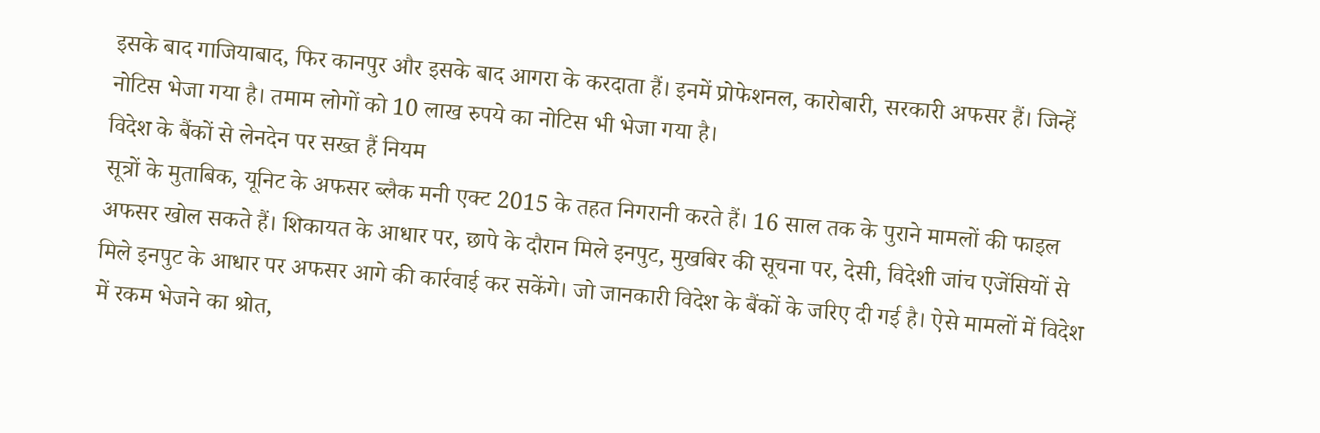इसके बाद गाजियाबाद, फिर कानपुर और इसके बाद आगरा के करदाता हैं। इनमें प्रोफेशनल, कारोबारी, सरकारी अफसर हैं। जिन्हें नोटिस भेजा गया है। तमाम लोगों को 10 लाख रुपये का नोटिस भी भेजा गया है।
विदेश के बैंकों से लेनदेन पर सख्त हैं नियम
सूत्रों के मुताबिक, यूनिट के अफसर ब्लैक मनी एक्ट 2015 के तहत निगरानी करते हैं। 16 साल तक के पुराने मामलों की फाइल अफसर खोल सकते हैं। शिकायत के आधार पर, छापे के दौरान मिले इनपुट, मुखबिर की सूचना पर, देसी, विदेशी जांच एजेंसियों से मिले इनपुट के आधार पर अफसर आगे की कार्रवाई कर सकेंगे। जो जानकारी विदेश के बैंकों के जरिए दी गई है। ऐसे मामलों में विदेश में रकम भेजने का श्रोत,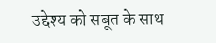उद्देश्य को सबूत के साथ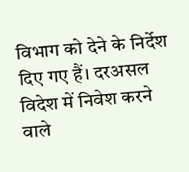विभाग को देने के निर्देश दिए गए हैं। दरअसल विदेश में निवेश करने वाले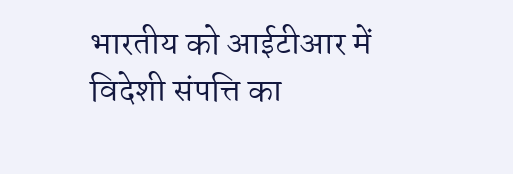भारतीय को आईटीआर में विदेशी संपत्ति का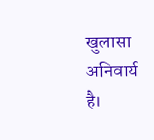खुलासा अनिवार्य है।